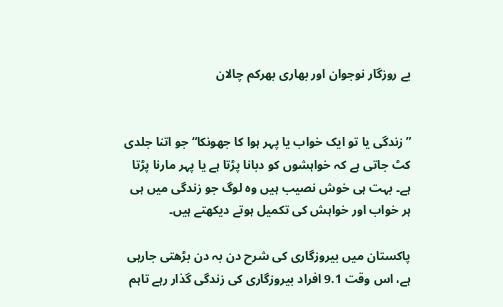بے روزگار نوجوان اور بھاری بھرکم چالان


”زندگی یا تو ایک خواب یا پہر ہوا کا جھونکا“ جو اتنا جلدی کٹ جاتی ہے کہ خواہشوں کو دبانا پڑتا ہے یا پہر مارنا پڑتا ہے۔ بہت ہی خوش نصیب ہیں وہ لوگ جو زندگی میں ہی ہر خواب اور خواہش کی تکمیل ہوتے دیکھتے ہیں۔

پاکستان میں بیروزگاری کی شرح دن بہ دن بڑھتی جارہی ہے، اس وقت 9.1 افراد بیروزگاری کی زندگی گذار رہے تاہم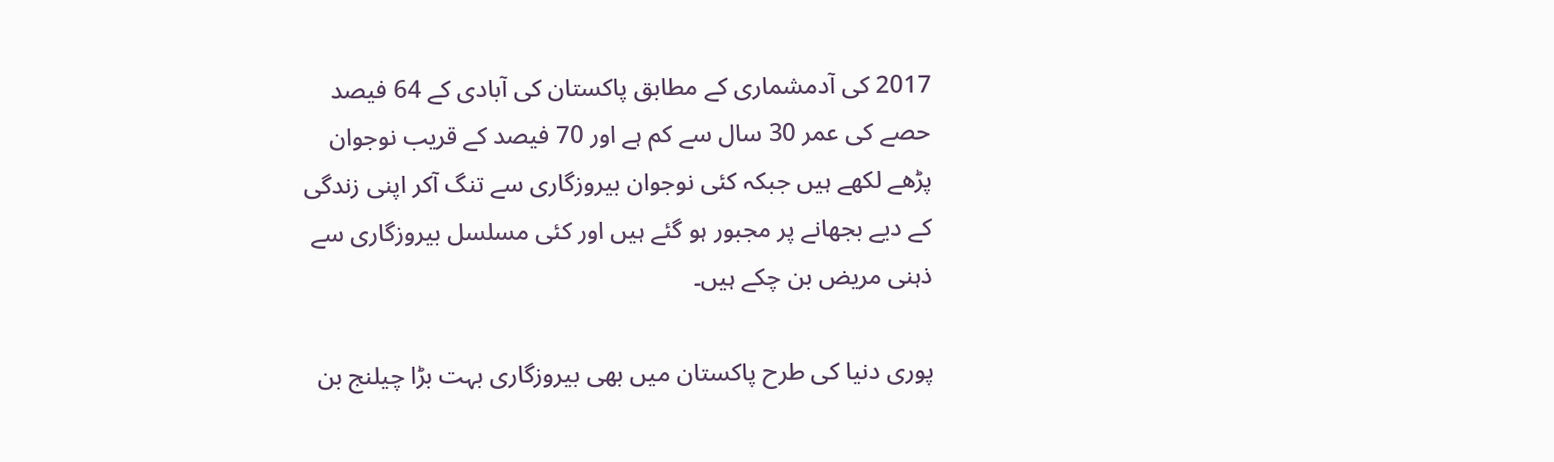2017 کی آدمشماری کے مطابق پاکستان کی آبادی کے 64 فیصد حصے کی عمر 30 سال سے کم ہے اور 70 فیصد کے قریب نوجوان پڑھے لکھے ہیں جبکہ کئی نوجوان بیروزگاری سے تنگ آکر اپنی زندگی کے دیے بجھانے پر مجبور ہو گئے ہیں اور کئی مسلسل بیروزگاری سے ذہنی مریض بن چکے ہیں۔

پوری دنیا کی طرح پاکستان میں بھی بیروزگاری بہت بڑا چیلنج بن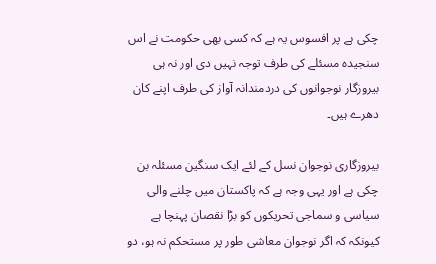چکی ہے پر افسوس یہ ہے کہ کسی بھی حکومت نے اس سنجیدہ مسئلے کی طرف توجہ نہیں دی اور نہ ہی بیروزگار نوجوانوں کی دردمندانہ آواز کی طرف اپنے کان دھرے ہیں۔

بیروزگاری نوجوان نسل کے لئے ایک سنگین مسئلہ بن چکی ہے اور یہی وجہ ہے کہ پاکستان میں چلنے والی سیاسی و سماجی تحریکوں کو بڑا نقصان پہنچا ہے کیونکہ کہ اگر نوجوان معاشی طور پر مستحکم نہ ہو، دو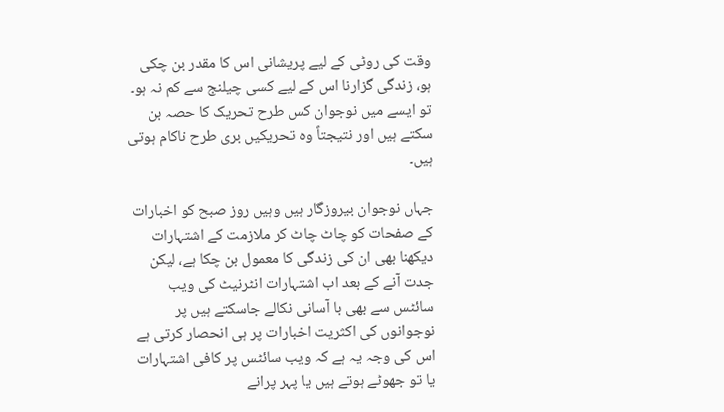وقت کی روٹی کے لیے پریشانی اس کا مقدر بن چکی ہو، زندگی گزارنا اس کے لیے کسی چیلنج سے کم نہ ہو۔ تو ایسے میں نوجوان کس طرح تحریک کا حصہ بن سکتے ہیں اور نتیجتاً وہ تحریکیں بری طرح ناکام ہوتی ہیں۔

جہاں نوجوان بیروزگار ہیں وہیں روز صبح کو اخبارات کے صفحات کو چاٹ چاٹ کر ملازمت کے اشتہارات دیکھنا بھی ان کی زندگی کا معمول بن چکا ہے، لیکن جدت آنے کے بعد اب اشتہارات انٹرنیٹ کی ویب سائٹس سے بھی با آسانی نکالے جاسکتے ہیں پر نوجوانوں کی اکثریت اخبارات پر ہی انحصار کرتی ہے اس کی وجہ یہ ہے کہ ویب سائٹس پر کافی اشتہارات یا تو جھوٹے ہوتے ہیں یا پہر پرانے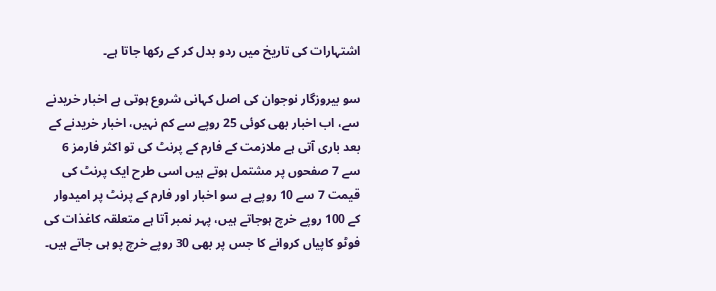اشتہارات کی تاریخ میں ردو بدل کر کے رکھا جاتا ہے۔

سو بیروزگار نوجوان کی اصل کہانی شروع ہوتی ہے اخبار خریدنے سے، اب اخبار بھی کوئی 25 روپے سے کم نہیں، اخبار خریدنے کے بعد باری آتی ہے ملازمت کے فارم کے پرنٹ کی تو اکثر فارمز 6 سے 7 صفحوں پر مشتمل ہوتے ہیں اسی طرح ایک پرنٹ کی قیمت 7 سے 10 روپے ہے سو اخبار اور فارم کے پرنٹ پر امیدوار کے 100 روپے خرچ ہوجاتے ہیں، پہر نمبر آتا ہے متعلقہ کاغذات کی فوٹو کاپیاں کروانے کا جس پر بھی 30 روپے خرچ پو ہی جاتے ہیں۔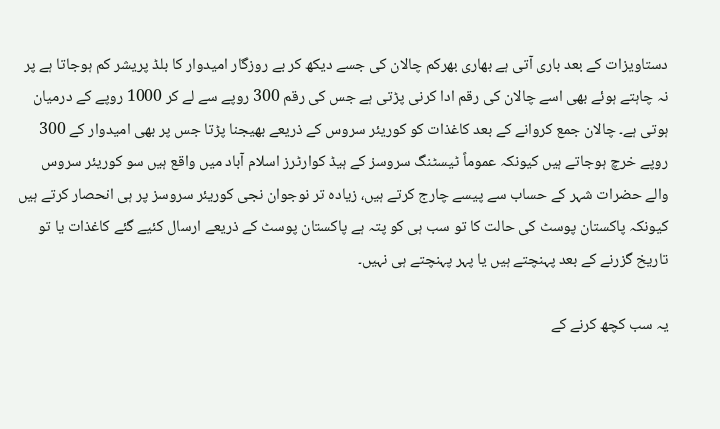دستاویزات کے بعد باری آتی ہے بھاری بھرکم چالان کی جسے دیکھ کر بے روزگار امیدوار کا بلڈ پریشر کم ہوجاتا ہے پر نہ چاہتے ہوئے بھی اسے چالان کی رقم ادا کرنی پڑتی ہے جس کی رقم 300 روپے سے لے کر 1000 روپے کے درمیان ہوتی ہے۔ چالان جمع کروانے کے بعد کاغذات کو کوریئر سروس کے ذریعے بھیجنا پڑتا جس پر بھی امیدوار کے 300 روپے خرچ ہوجاتے ہیں کیونکہ عموماً ٹیسٹنگ سروسز کے ہیڈ کوارٹرز اسلام آباد میں واقع ہیں سو کوریئر سروس والے حضرات شہر کے حساب سے پیسے چارج کرتے ہیں، زیادہ تر نوجوان نجی کوریئر سروسز پر ہی انحصار کرتے ہیں کیونکہ پاکستان پوسٹ کی حالت کا تو سب ہی کو پتہ ہے پاکستان پوسٹ کے ذریعے ارسال کئیے گئے کاغذات یا تو تاریخ گزرنے کے بعد پہنچتے ہیں یا پہر پہنچتے ہی نہیں۔

یہ سب کچھ کرنے کے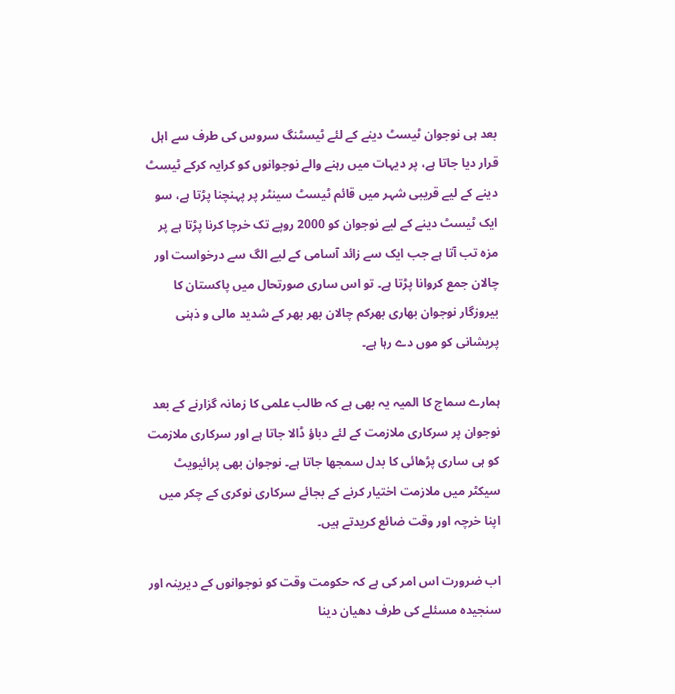بعد ہی نوجوان ٹیسٹ دینے کے لئے ٹیسٹنگ سروس کی طرف سے اہل قرار دیا جاتا ہے، پر دیہات میں رہنے والے نوجوانوں کو کرایہ کرکے ٹیسٹ دینے کے لیے قریبی شہر میں قائم ٹیسٹ سینٹر پر پہنچنا پڑتا ہے، سو ایک ٹیسٹ دینے کے لیے نوجوان کو 2000 روپے تک خرچا کرنا پڑتا ہے پر مزہ تب آتا ہے جب ایک سے زائد آسامی کے لیے الگ سے درخواست اور چالان جمع کروانا پڑتا ہے۔ تو اس ساری صورتحال میں پاکستان کا بیروزگار نوجوان بھاری بھرکم چالان بھر بھر کے شدید مالی و ذہنی پریشانی کو موں دے رہا ہے۔

ہمارے سماج کا المیہ یہ بھی ہے کہ طالب علمی کا زمانہ گزارنے کے بعد نوجوان پر سرکاری ملازمت کے لئے دباؤ ڈالا جاتا ہے اور سرکاری ملازمت کو ہی ساری پڑھائی کا بدل سمجھا جاتا ہے۔ نوجوان بھی پرائیویٹ سیکٹر میں ملازمت اختیار کرنے کے بجائے سرکاری نوکری کے چکر میں اپنا خرچہ اور وقت ضائع کریدتے ہیں۔

اب ضرورت اس امر کی ہے کہ حکومت وقت کو نوجوانوں کے دیرینہ اور سنجیدہ مسئلے کی طرف دھیان دینا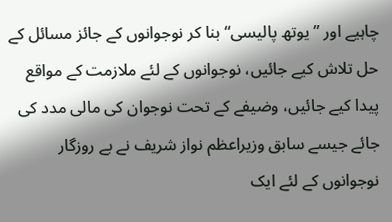چاہیے اور ”یوتھ پالیسی“ بنا کر نوجوانوں کے جائز مسائل کے حل تلاش کیے جائیں، نوجوانوں کے لئے ملازمت کے مواقع پیدا کیے جائیں، وضیفے کے تحت نوجوان کی مالی مدد کی جائے جیسے سابق وزیراعظم نواز شریف نے بے روزگار نوجوانوں کے لئے ایک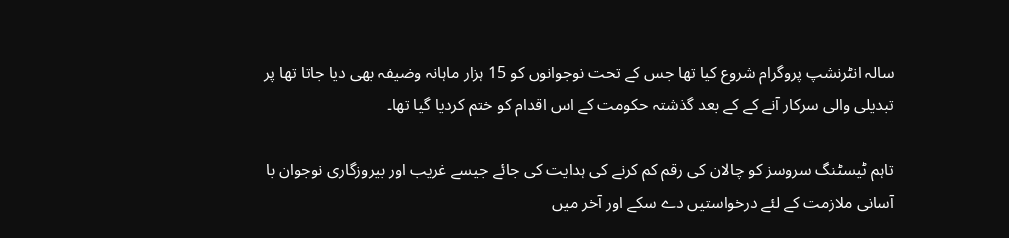سالہ انٹرنشپ پروگرام شروع کیا تھا جس کے تحت نوجوانوں کو 15 ہزار ماہانہ وضیفہ بھی دیا جاتا تھا پر تبدیلی والی سرکار آنے کے کے بعد گذشتہ حکومت کے اس اقدام کو ختم کردیا گیا تھا۔

تاہم ٹیسٹنگ سروسز کو چالان کی رقم کم کرنے کی ہدایت کی جائے جیسے غریب اور بیروزگاری نوجوان با آسانی ملازمت کے لئے درخواستیں دے سکے اور آخر میں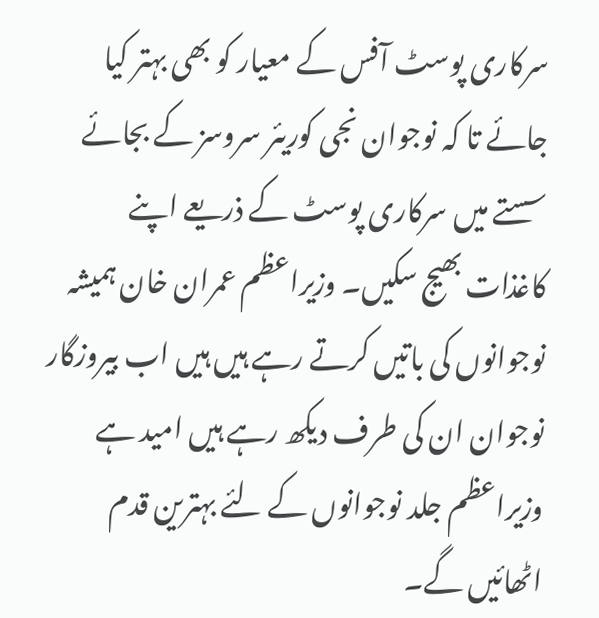سرکاری پوسٹ آفس کے معیار کو بھی بہتر کیا جائے تا کہ نوجوان نجی کوریئر سروسز کے بجائے سستے میں سرکاری پوسٹ کے ذریعے اپنے کاغذات بھیج سکیں۔ وزیراعظم عمران خان ہمیشہ نوجوانوں کی باتیں کرتے رہے ہیں ہیں اب بیروزگار نوجوان ان کی طرف دیکھ رہے ہیں امید ہے وزیراعظم جلد نوجوانوں کے لئے بہترین قدم اٹھائیں گے۔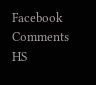Facebook Comments HS